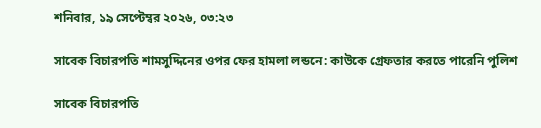শনিবার, ১৯ সেপ্টেম্বর ২০২৬, ০৩:২৩

সাবেক বিচারপতি শামসুদ্দিনের ওপর ফের হামলা লন্ডনে: কাউকে গ্রেফতার করতে পারেনি পুলিশ

সাবেক বিচারপতি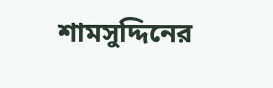শামসুদ্দিনের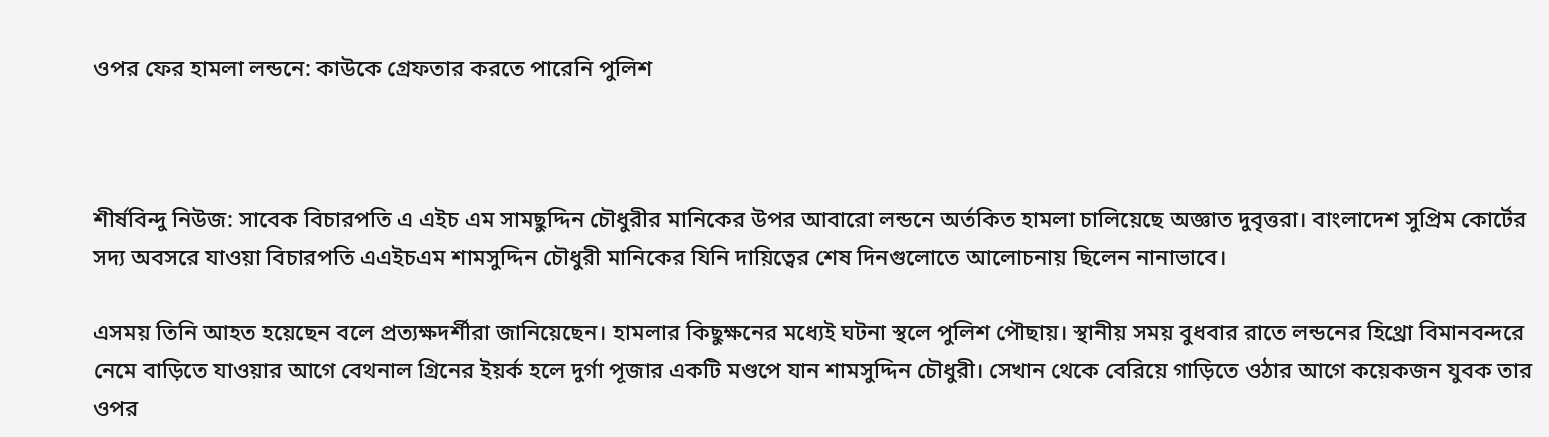ওপর ফের হামলা লন্ডনে: কাউকে গ্রেফতার করতে পারেনি পুলিশ



শীর্ষবিন্দু নিউজ: সাবেক বিচারপতি এ এইচ এম সামছুদ্দিন চৌধুরীর মানিকের উপর আবারো লন্ডনে অর্তকিত হামলা চালিয়েছে অজ্ঞাত দুবৃত্তরা। বাংলাদেশ সুপ্রিম কোর্টের সদ্য অবসরে যাওয়া বিচারপতি এএইচএম শামসুদ্দিন চৌধুরী মানিকের যিনি দায়িত্বের শেষ দিনগুলোতে আলোচনায় ছিলেন নানাভাবে।

এসময় তিনি আহত হয়েছেন বলে প্রত্যক্ষদর্শীরা জানিয়েছেন। হামলার কিছুক্ষনের মধ্যেই ঘটনা স্থলে পুলিশ পৌছায়। স্থানীয় সময় বুধবার রাতে লন্ডনের হিথ্রো বিমানবন্দরে নেমে বাড়িতে যাওয়ার আগে বেথনাল গ্রিনের ইয়র্ক হলে দুর্গা পূজার একটি মণ্ডপে যান শামসুদ্দিন চৌধুরী। সেখান থেকে বেরিয়ে গাড়িতে ওঠার আগে কয়েকজন যুবক তার ওপর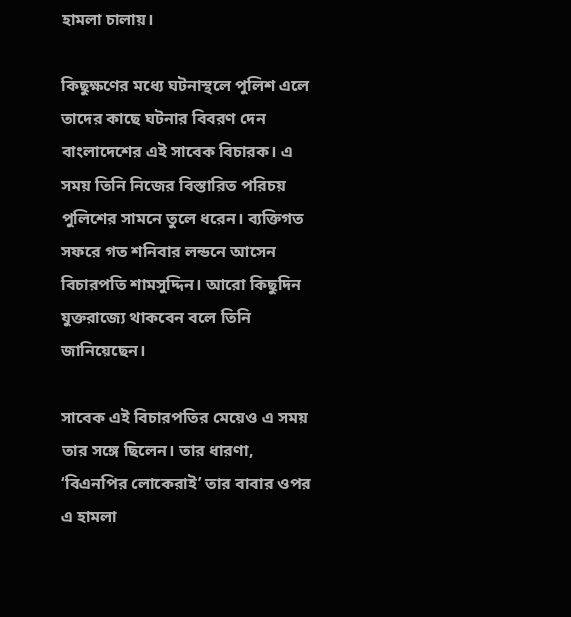হামলা চালায়।

কিছুক্ষণের মধ্যে ঘটনাস্থলে পুলিশ এলে তাদের কাছে ঘটনার বিবরণ দেন বাংলাদেশের এই সাবেক বিচারক। এ সময় তিনি নিজের বিস্তারিত পরিচয় পুলিশের সামনে তুলে ধরেন। ব্যক্তিগত সফরে গত শনিবার লন্ডনে আসেন বিচারপতি শামসুদ্দিন। আরো কিছুদিন যুক্তরাজ্যে থাকবেন বলে তিনি জানিয়েছেন।

সাবেক এই বিচারপতির মেয়েও এ সময় তার সঙ্গে ছিলেন। তার ধারণা, ‘বিএনপির লোকেরাই’ তার বাবার ওপর এ হামলা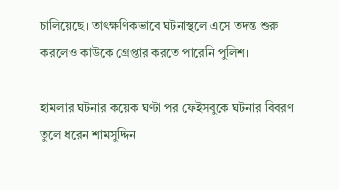চালিয়েছে। তাৎক্ষণিকভাবে ঘটনাস্থলে এসে তদন্ত শুরু করলেও কাউকে গ্রেপ্তার করতে পারেনি পুলিশ।

হামলার ঘটনার কয়েক ঘণ্টা পর ফেইসবুকে ঘটনার বিবরণ তুলে ধরেন শামসুদ্দিন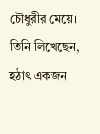চৌধুরীর মেয়ে। তিনি লিখেছেন, হঠাৎ একজন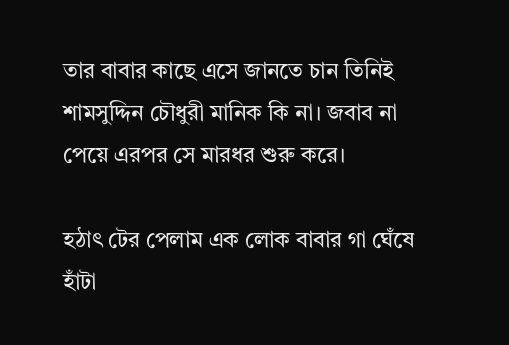তার বাবার কাছে এসে জানতে চান তিনিই শামসুদ্দিন চৌধুরী মানিক কি না। জবাব না পেয়ে এরপর সে মারধর শুরু করে।

হঠাৎ টের পেলাম এক লোক বাবার গা ঘেঁষে হাঁটা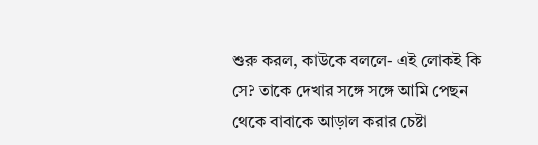শুরু করল, কাউকে বললে- এই লোকই কি সে? তাকে দেখার সঙ্গে সঙ্গে আমি পেছন থেকে বাবাকে আড়াল করার চেষ্টা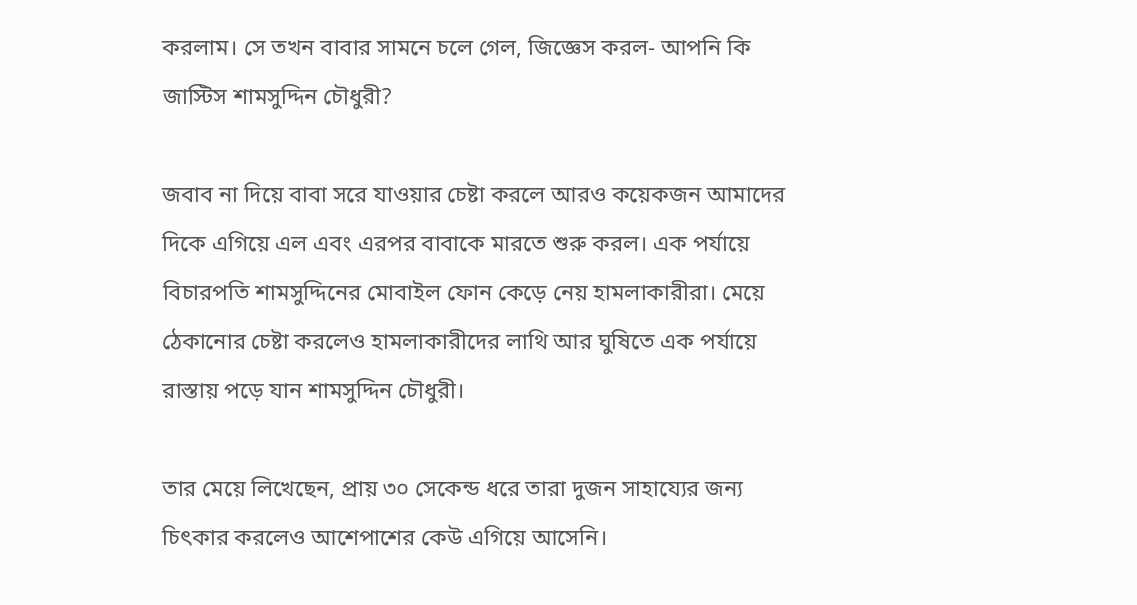করলাম। সে তখন বাবার সামনে চলে গেল, জিজ্ঞেস করল- আপনি কি জাস্টিস শামসুদ্দিন চৌধুরী?

জবাব না দিয়ে বাবা সরে যাওয়ার চেষ্টা করলে আরও কয়েকজন আমাদের দিকে এগিয়ে এল এবং এরপর বাবাকে মারতে শুরু করল। এক পর্যায়ে বিচারপতি শামসুদ্দিনের মোবাইল ফোন কেড়ে নেয় হামলাকারীরা। মেয়ে ঠেকানোর চেষ্টা করলেও হামলাকারীদের লাথি আর ঘুষিতে এক পর্যায়ে রাস্তায় পড়ে যান শামসুদ্দিন চৌধুরী।

তার মেয়ে লিখেছেন, প্রায় ৩০ সেকেন্ড ধরে তারা দুজন সাহায্যের জন্য চিৎকার করলেও আশেপাশের কেউ এগিয়ে আসেনি।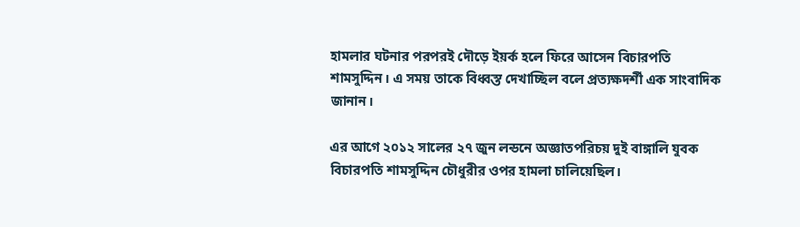হামলার ঘটনার পরপরই দৌড়ে ইয়র্ক হলে ফিরে আসেন বিচারপতি শামসুদ্দিন। এ সময় তাকে বিধ্বস্ত দেখাচ্ছিল বলে প্রত্যক্ষদর্শী এক সাংবাদিক জানান।

এর আগে ২০১২ সালের ২৭ জুন লন্ডনে অজ্ঞাতপরিচয় দুই বাঙ্গালি যুবক বিচারপতি শামসুদ্দিন চৌধুরীর ওপর হামলা চালিয়েছিল।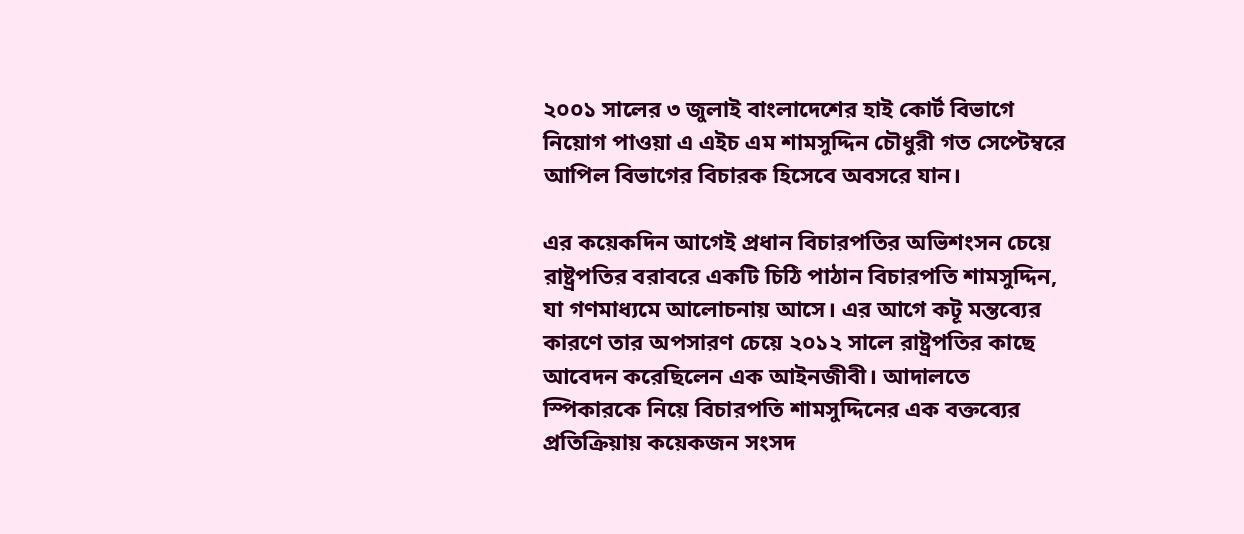২০০১ সালের ৩ জুলাই বাংলাদেশের হাই কোর্ট বিভাগে নিয়োগ পাওয়া এ এইচ এম শামসুদ্দিন চৌধুরী গত সেপ্টেম্বরে আপিল বিভাগের বিচারক হিসেবে অবসরে যান।

এর কয়েকদিন আগেই প্রধান বিচারপতির অভিশংসন চেয়ে রাষ্ট্রপতির বরাবরে একটি চিঠি পাঠান বিচারপতি শামসুদ্দিন, যা গণমাধ্যমে আলোচনায় আসে। এর আগে কটূ মন্তব্যের কারণে তার অপসারণ চেয়ে ২০১২ সালে রাষ্ট্রপতির কাছে আবেদন করেছিলেন এক আইনজীবী। আদালতে স্পিকারকে নিয়ে বিচারপতি শামসুদ্দিনের এক বক্তব্যের প্রতিক্রিয়ায় কয়েকজন সংসদ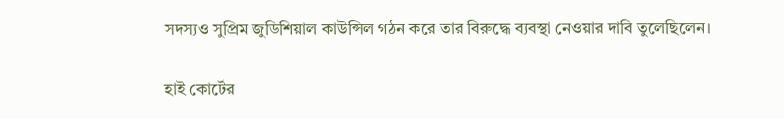সদস্যও সুপ্রিম জুডিশিয়াল কাউন্সিল গঠন করে তার বিরুদ্ধে ব্যবস্থা নেওয়ার দাবি তুলেছিলেন।

হাই কোর্টের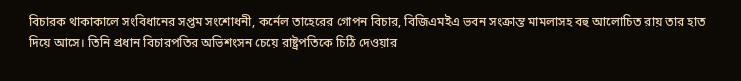বিচারক থাকাকালে সংবিধানের সপ্তম সংশোধনী, কর্নেল তাহেরের গোপন বিচার, বিজিএমইএ ভবন সংক্রান্ত মামলাসহ বহু আলোচিত রায় তার হাত দিয়ে আসে। তিনি প্রধান বিচারপতির অভিশংসন চেয়ে রাষ্ট্রপতিকে চিঠি দেওয়ার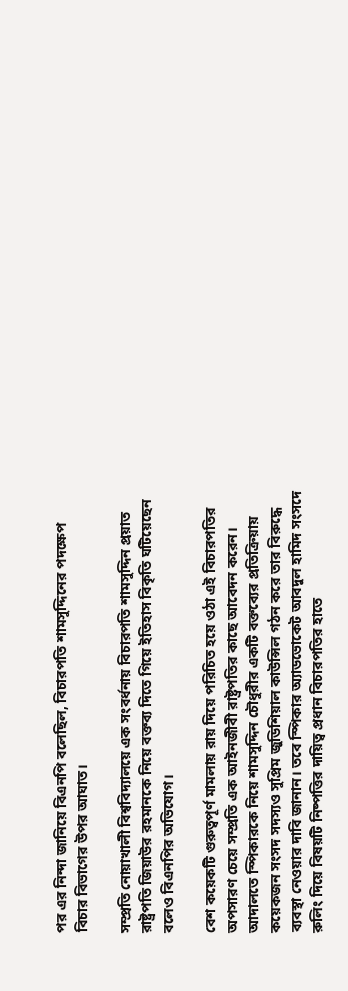পর এর নিন্দা জানিয়ে বিএনপি বলেছিল, বিচারপতি শামসুদ্দিনের পদক্ষেপ বিচার বিভাগের উপর আঘাত।

সম্প্রতি নোয়াখালী বিশ্ববিদ্যালয়ে এক সংবর্ধনায় বিচারপতি শামসুদ্দিন প্রয়াত রাষ্ট্রপতি জিয়াউর রহমানকে নিয়ে বক্তব্য দিতে গিয়ে ইতিহাস বিকৃতি ঘটিয়েছেন বলেও বিএনপির অভিযোগ।

বেশ কয়েকটি গুরুত্বপূর্ণ মামলায় রায় দিয়ে পরিচিত হয়ে ওঠা এই বিচারপতির অপসারণ চেয়ে সম্প্রতি এক আইনজীবী রাষ্ট্রপতির কাছে আবেদন করেন। আদালতে স্পিকারকে নিয়ে শামসুদ্দিন চৌধুরীর একটি বক্তব্যের প্রতিক্রিয়ায় কয়েকজন সংসদ সদস্যও সুপ্রিম জুডিশিয়াল কাউন্সিল গঠন করে তার বিরুদ্ধে ব্যবস্থা নেওয়ার দাবি জানান। তবে স্পিকার অ্যাডভোকেট আবদুল হামিদ সংসদে রুলিং দিয়ে বিষয়টি নিষ্পত্তির দায়িত্ব প্রধান বিচারপতির হাতে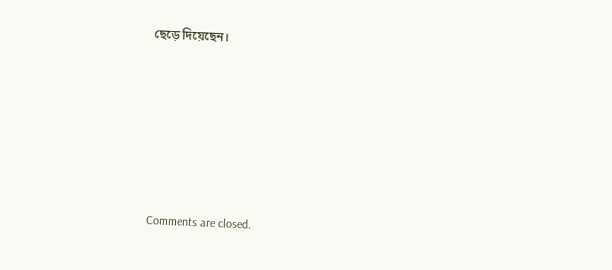ছেড়ে দিয়েছেন।






Comments are closed.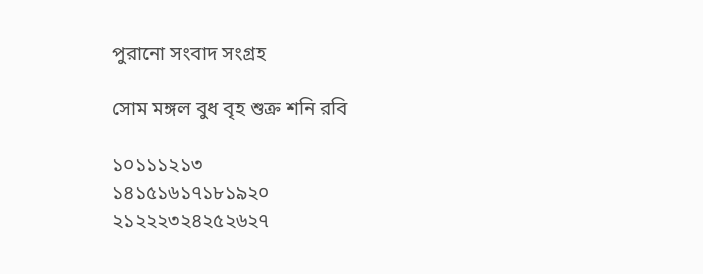পুরানো সংবাদ সংগ্রহ

সোম মঙ্গল বুধ বৃহ শুক্র শনি রবি

১০১১১২১৩
১৪১৫১৬১৭১৮১৯২০
২১২২২৩২৪২৫২৬২৭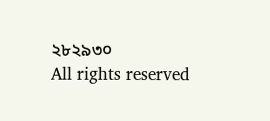২৮২৯৩০
All rights reserved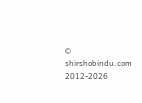© shirshobindu.com 2012-2026